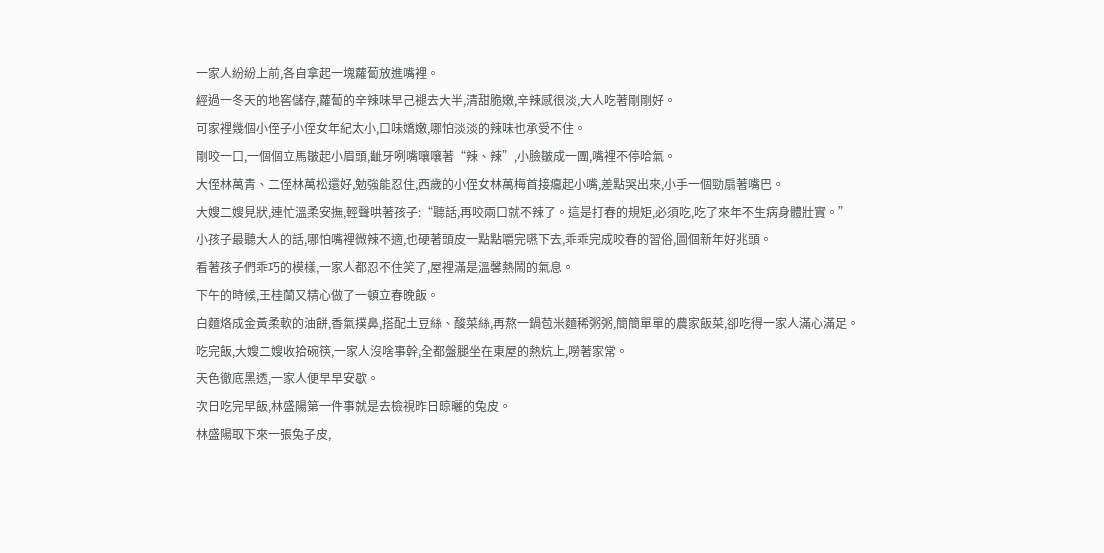一家人紛紛上前,各自拿起一塊蘿蔔放進嘴裡。
經過一冬天的地窖儲存,蘿蔔的辛辣味早己褪去大半,清甜脆嫩,辛辣感很淡,大人吃著剛剛好。
可家裡幾個小侄子小侄女年紀太小,口味嬌嫩,哪怕淡淡的辣味也承受不住。
剛咬一口,一個個立馬皺起小眉頭,齜牙咧嘴嚷嚷著“辣、辣”,小臉皺成一團,嘴裡不停哈氣。
大侄林萬青、二侄林萬松還好,勉強能忍住,西歲的小侄女林萬梅首接癟起小嘴,差點哭出來,小手一個勁扇著嘴巴。
大嫂二嫂見狀,連忙溫柔安撫,輕聲哄著孩子:“聽話,再咬兩口就不辣了。這是打春的規矩,必須吃,吃了來年不生病身體壯實。”
小孩子最聽大人的話,哪怕嘴裡微辣不適,也硬著頭皮一點點嚼完嚥下去,乖乖完成咬春的習俗,圖個新年好兆頭。
看著孩子們乖巧的模樣,一家人都忍不住笑了,屋裡滿是溫馨熱鬧的氣息。
下午的時候,王桂蘭又精心做了一頓立春晚飯。
白麵烙成金黃柔軟的油餅,香氣撲鼻,搭配土豆絲、酸菜絲,再熬一鍋苞米麵稀粥粥,簡簡單單的農家飯菜,卻吃得一家人滿心滿足。
吃完飯,大嫂二嫂收拾碗筷,一家人沒啥事幹,全都盤腿坐在東屋的熱炕上,嘮著家常。
天色徹底黑透,一家人便早早安歇。
次日吃完早飯,林盛陽第一件事就是去檢視昨日晾曬的兔皮。
林盛陽取下來一張兔子皮,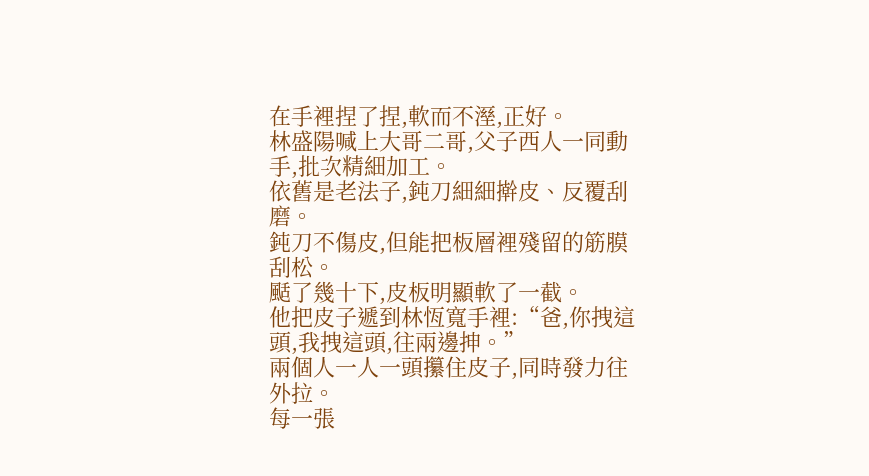在手裡捏了捏,軟而不溼,正好。
林盛陽喊上大哥二哥,父子西人一同動手,批次精細加工。
依舊是老法子,鈍刀細細擀皮、反覆刮磨。
鈍刀不傷皮,但能把板層裡殘留的筋膜刮松。
颳了幾十下,皮板明顯軟了一截。
他把皮子遞到林恆寬手裡:“爸,你拽這頭,我拽這頭,往兩邊抻。”
兩個人一人一頭攥住皮子,同時發力往外拉。
每一張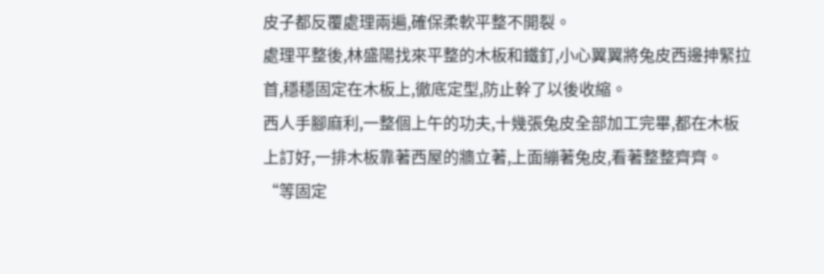皮子都反覆處理兩遍,確保柔軟平整不開裂。
處理平整後,林盛陽找來平整的木板和鐵釘,小心翼翼將兔皮西邊抻緊拉首,穩穩固定在木板上,徹底定型,防止幹了以後收縮。
西人手腳麻利,一整個上午的功夫,十幾張兔皮全部加工完畢,都在木板上訂好,一排木板靠著西屋的牆立著,上面繃著兔皮,看著整整齊齊。
“等固定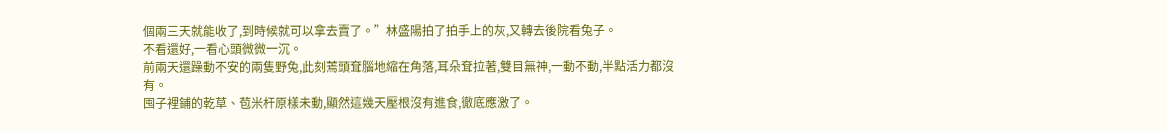個兩三天就能收了,到時候就可以拿去賣了。”林盛陽拍了拍手上的灰,又轉去後院看兔子。
不看還好,一看心頭微微一沉。
前兩天還躁動不安的兩隻野兔,此刻蔫頭耷腦地縮在角落,耳朵耷拉著,雙目無神,一動不動,半點活力都沒有。
囤子裡鋪的乾草、苞米杆原樣未動,顯然這幾天壓根沒有進食,徹底應激了。